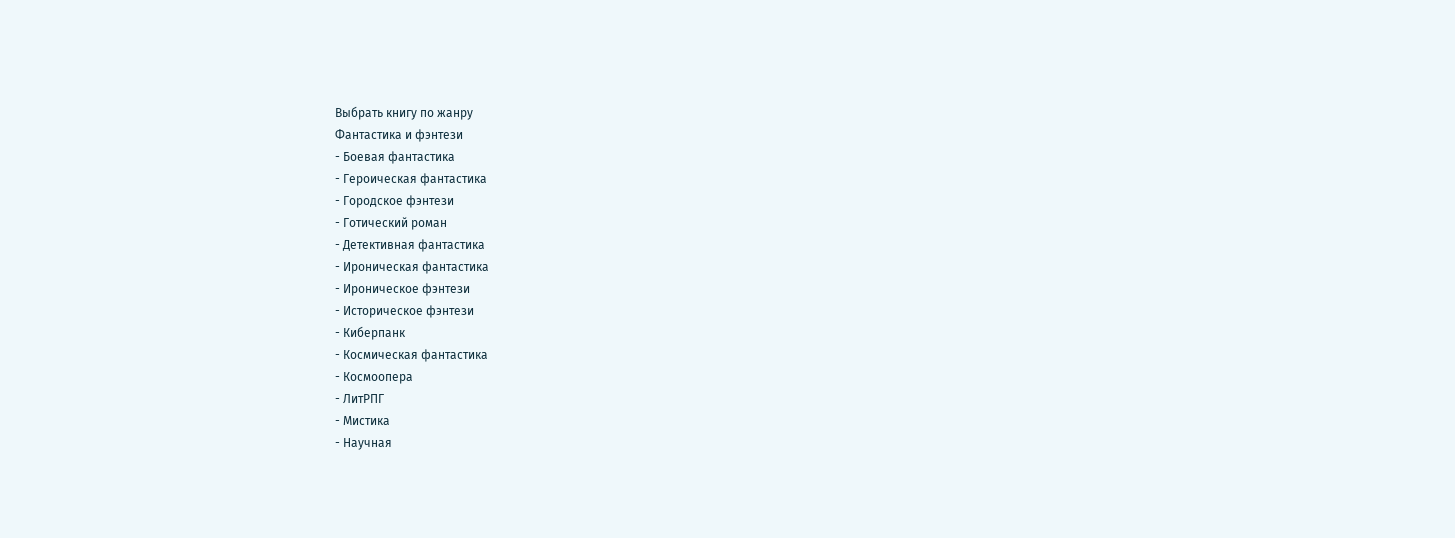Выбрать книгу по жанру
Фантастика и фэнтези
- Боевая фантастика
- Героическая фантастика
- Городское фэнтези
- Готический роман
- Детективная фантастика
- Ироническая фантастика
- Ироническое фэнтези
- Историческое фэнтези
- Киберпанк
- Космическая фантастика
- Космоопера
- ЛитРПГ
- Мистика
- Научная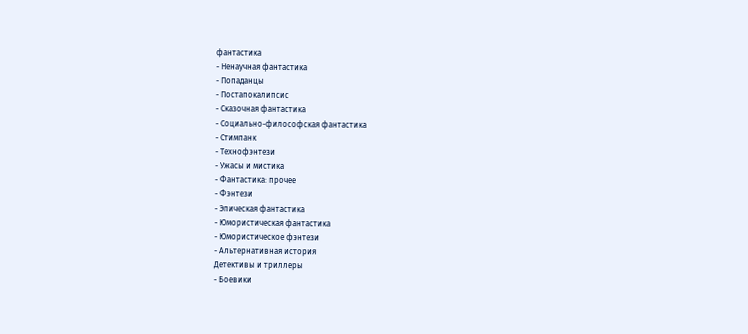фантастика
- Ненаучная фантастика
- Попаданцы
- Постапокалипсис
- Сказочная фантастика
- Социально-философская фантастика
- Стимпанк
- Технофэнтези
- Ужасы и мистика
- Фантастика: прочее
- Фэнтези
- Эпическая фантастика
- Юмористическая фантастика
- Юмористическое фэнтези
- Альтернативная история
Детективы и триллеры
- Боевики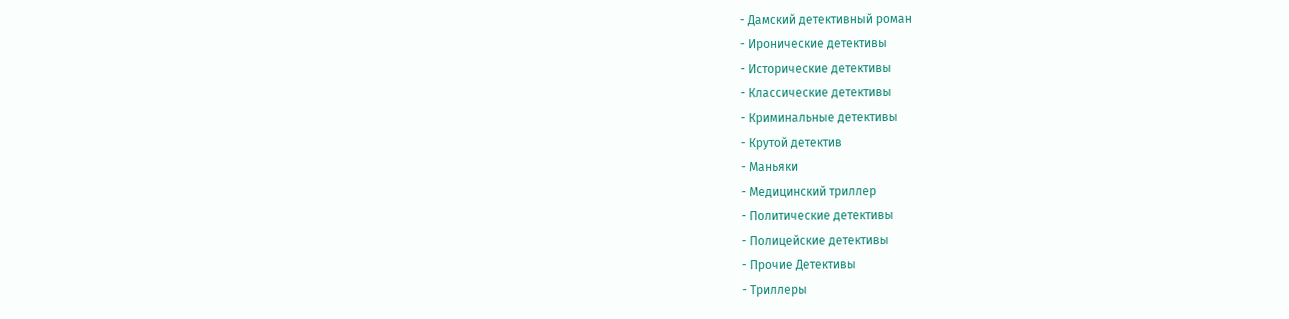- Дамский детективный роман
- Иронические детективы
- Исторические детективы
- Классические детективы
- Криминальные детективы
- Крутой детектив
- Маньяки
- Медицинский триллер
- Политические детективы
- Полицейские детективы
- Прочие Детективы
- Триллеры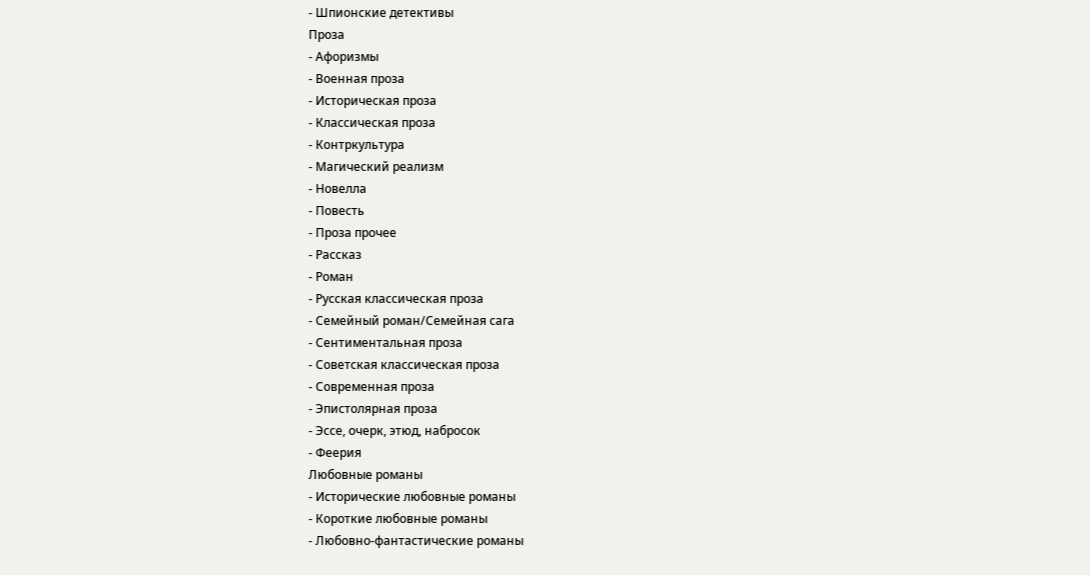- Шпионские детективы
Проза
- Афоризмы
- Военная проза
- Историческая проза
- Классическая проза
- Контркультура
- Магический реализм
- Новелла
- Повесть
- Проза прочее
- Рассказ
- Роман
- Русская классическая проза
- Семейный роман/Семейная сага
- Сентиментальная проза
- Советская классическая проза
- Современная проза
- Эпистолярная проза
- Эссе, очерк, этюд, набросок
- Феерия
Любовные романы
- Исторические любовные романы
- Короткие любовные романы
- Любовно-фантастические романы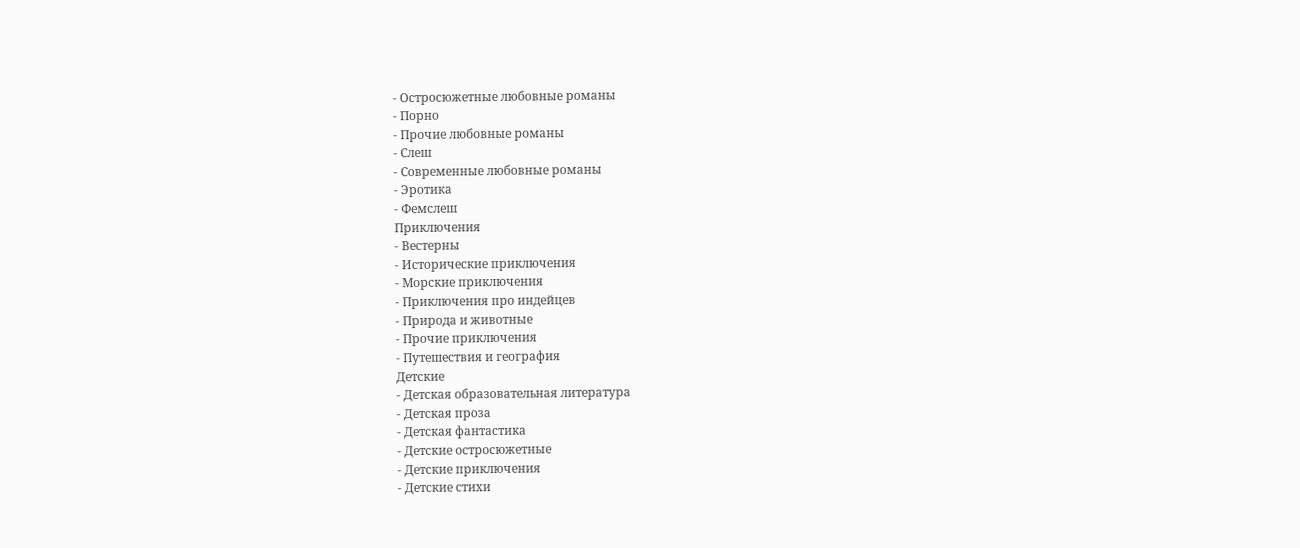- Остросюжетные любовные романы
- Порно
- Прочие любовные романы
- Слеш
- Современные любовные романы
- Эротика
- Фемслеш
Приключения
- Вестерны
- Исторические приключения
- Морские приключения
- Приключения про индейцев
- Природа и животные
- Прочие приключения
- Путешествия и география
Детские
- Детская образовательная литература
- Детская проза
- Детская фантастика
- Детские остросюжетные
- Детские приключения
- Детские стихи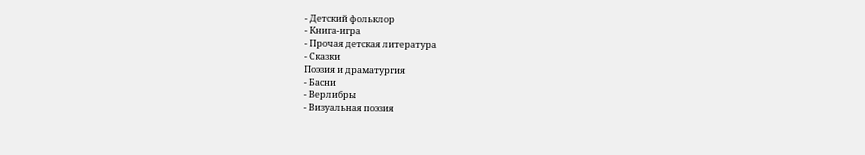- Детский фольклор
- Книга-игра
- Прочая детская литература
- Сказки
Поэзия и драматургия
- Басни
- Верлибры
- Визуальная поэзия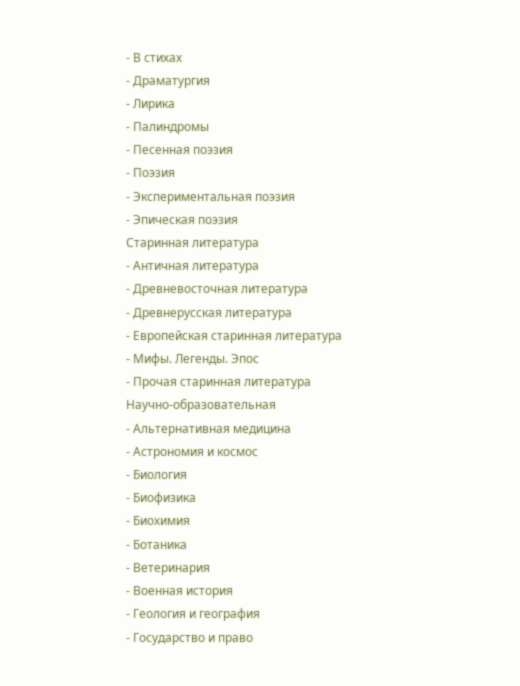- В стихах
- Драматургия
- Лирика
- Палиндромы
- Песенная поэзия
- Поэзия
- Экспериментальная поэзия
- Эпическая поэзия
Старинная литература
- Античная литература
- Древневосточная литература
- Древнерусская литература
- Европейская старинная литература
- Мифы. Легенды. Эпос
- Прочая старинная литература
Научно-образовательная
- Альтернативная медицина
- Астрономия и космос
- Биология
- Биофизика
- Биохимия
- Ботаника
- Ветеринария
- Военная история
- Геология и география
- Государство и право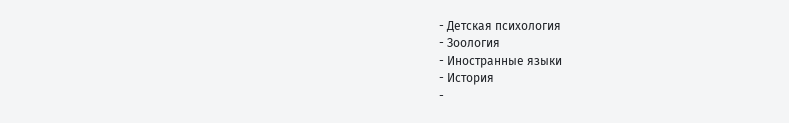- Детская психология
- Зоология
- Иностранные языки
- История
-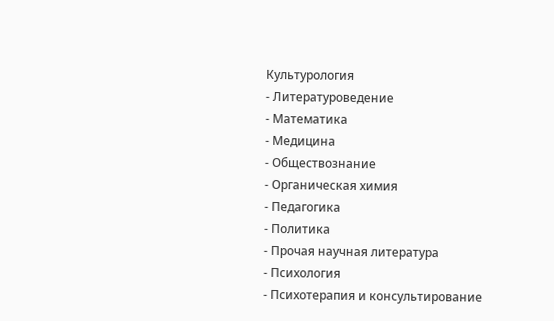Культурология
- Литературоведение
- Математика
- Медицина
- Обществознание
- Органическая химия
- Педагогика
- Политика
- Прочая научная литература
- Психология
- Психотерапия и консультирование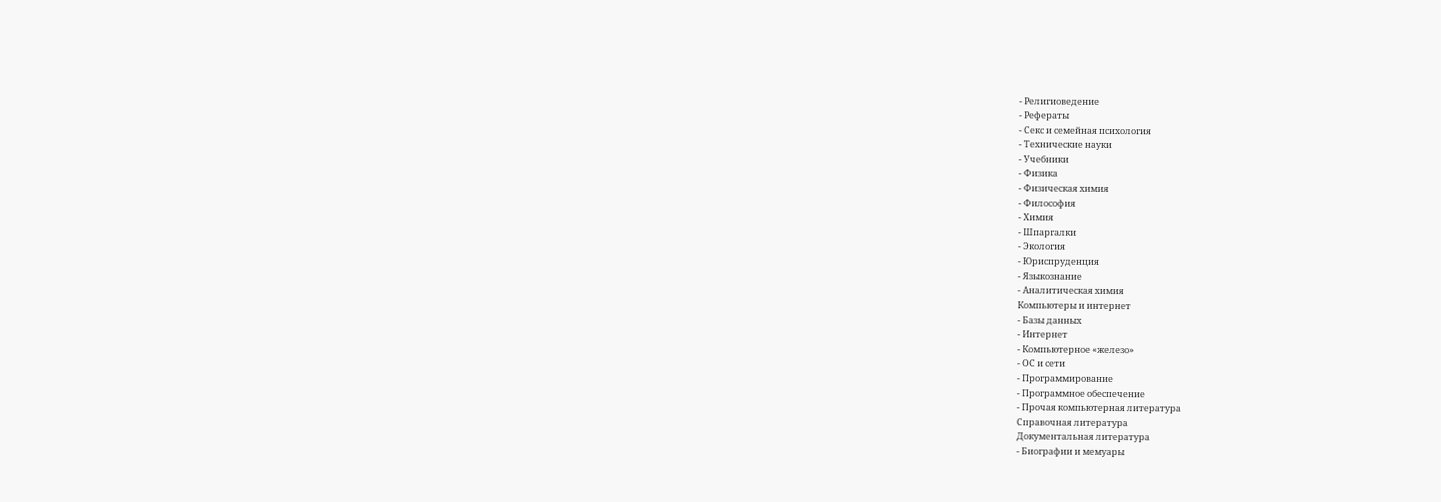- Религиоведение
- Рефераты
- Секс и семейная психология
- Технические науки
- Учебники
- Физика
- Физическая химия
- Философия
- Химия
- Шпаргалки
- Экология
- Юриспруденция
- Языкознание
- Аналитическая химия
Компьютеры и интернет
- Базы данных
- Интернет
- Компьютерное «железо»
- ОС и сети
- Программирование
- Программное обеспечение
- Прочая компьютерная литература
Справочная литература
Документальная литература
- Биографии и мемуары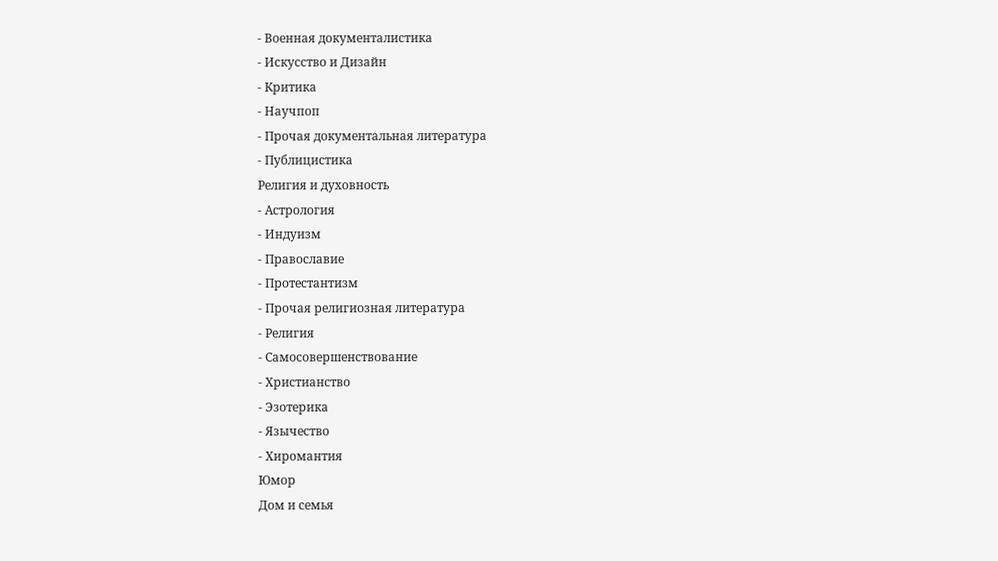- Военная документалистика
- Искусство и Дизайн
- Критика
- Научпоп
- Прочая документальная литература
- Публицистика
Религия и духовность
- Астрология
- Индуизм
- Православие
- Протестантизм
- Прочая религиозная литература
- Религия
- Самосовершенствование
- Христианство
- Эзотерика
- Язычество
- Хиромантия
Юмор
Дом и семья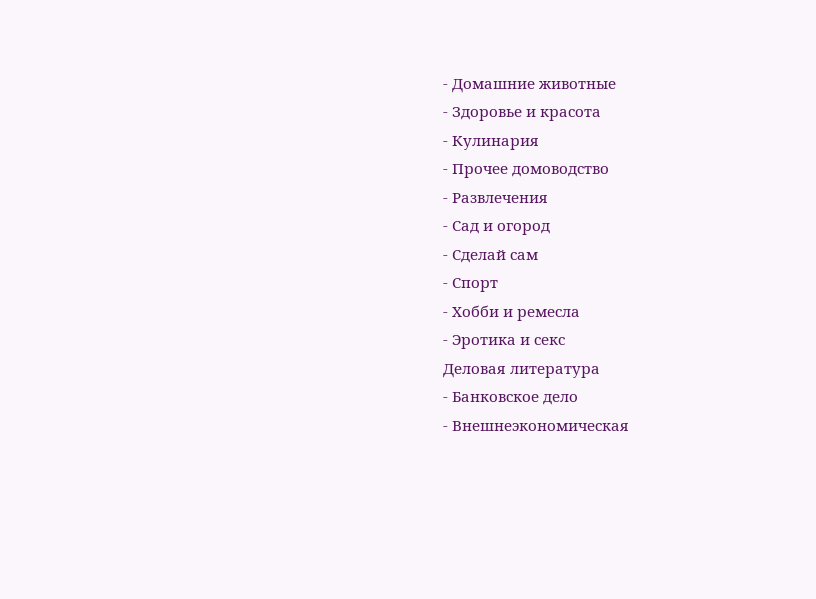- Домашние животные
- Здоровье и красота
- Кулинария
- Прочее домоводство
- Развлечения
- Сад и огород
- Сделай сам
- Спорт
- Хобби и ремесла
- Эротика и секс
Деловая литература
- Банковское дело
- Внешнеэкономическая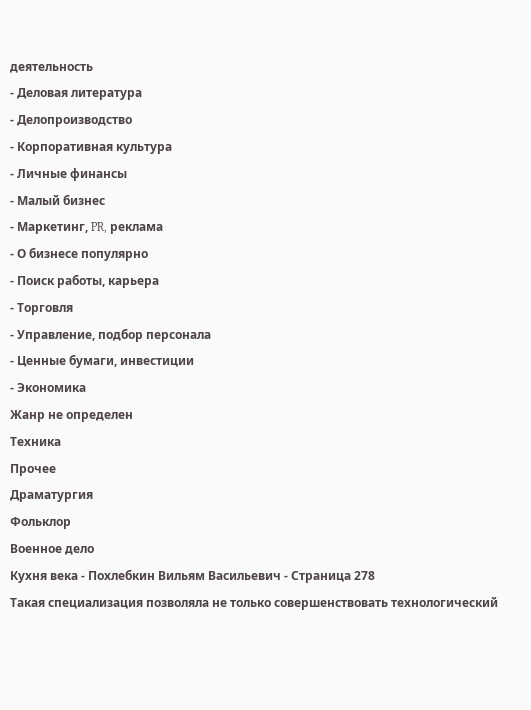деятельность
- Деловая литература
- Делопроизводство
- Корпоративная культура
- Личные финансы
- Малый бизнес
- Маркетинг, PR, реклама
- О бизнесе популярно
- Поиск работы, карьера
- Торговля
- Управление, подбор персонала
- Ценные бумаги, инвестиции
- Экономика
Жанр не определен
Техника
Прочее
Драматургия
Фольклор
Военное дело
Кухня века - Похлебкин Вильям Васильевич - Страница 278
Такая специализация позволяла не только совершенствовать технологический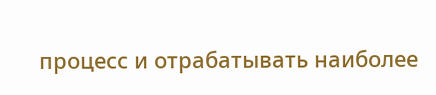процесс и отрабатывать наиболее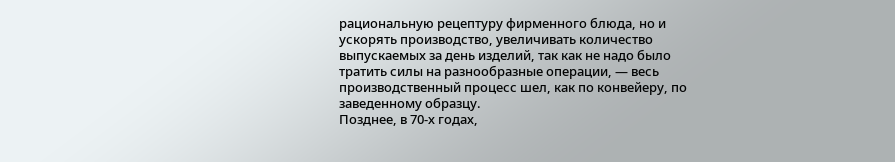рациональную рецептуру фирменного блюда, но и ускорять производство, увеличивать количество выпускаемых за день изделий, так как не надо было тратить силы на разнообразные операции, — весь производственный процесс шел, как по конвейеру, по заведенному образцу.
Позднее, в 70-х годах,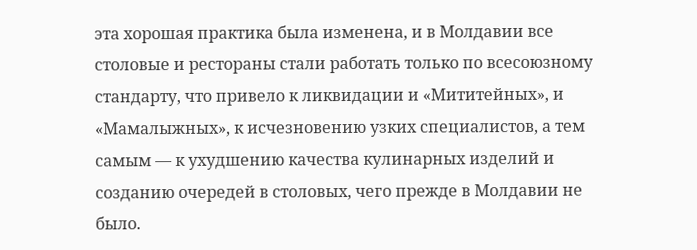эта хорошая практика была изменена, и в Молдавии все столовые и рестораны стали работать только по всесоюзному стандарту, что привело к ликвидации и «Мититейных», и «Мамалыжных», к исчезновению узких специалистов, а тем самым — к ухудшению качества кулинарных изделий и созданию очередей в столовых, чего прежде в Молдавии не было.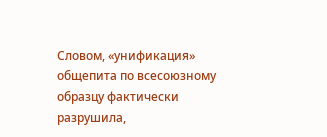Словом, «унификация» общепита по всесоюзному образцу фактически разрушила,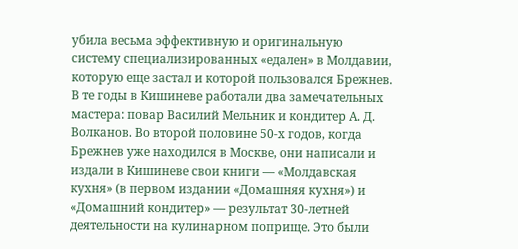убила весьма эффективную и оригинальную систему специализированных «едален» в Молдавии, которую еще застал и которой пользовался Брежнев.
В те годы в Кишиневе работали два замечательных мастера: повар Василий Мельник и кондитер А. Д. Волканов. Во второй половине 50-х годов, когда Брежнев уже находился в Москве, они написали и издали в Кишиневе свои книги — «Молдавская кухня» (в первом издании «Домашняя кухня») и «Домашний кондитер» — результат 30-летней деятельности на кулинарном поприще. Это были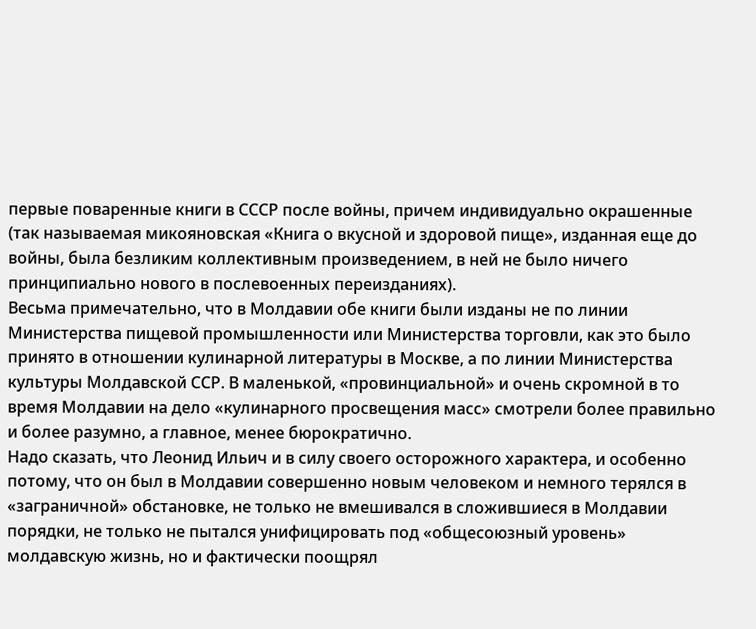первые поваренные книги в СССР после войны, причем индивидуально окрашенные (так называемая микояновская «Книга о вкусной и здоровой пище», изданная еще до войны, была безликим коллективным произведением, в ней не было ничего принципиально нового в послевоенных переизданиях).
Весьма примечательно, что в Молдавии обе книги были изданы не по линии Министерства пищевой промышленности или Министерства торговли, как это было принято в отношении кулинарной литературы в Москве, а по линии Министерства культуры Молдавской ССР. В маленькой, «провинциальной» и очень скромной в то время Молдавии на дело «кулинарного просвещения масс» смотрели более правильно и более разумно, а главное, менее бюрократично.
Надо сказать, что Леонид Ильич и в силу своего осторожного характера, и особенно потому, что он был в Молдавии совершенно новым человеком и немного терялся в «заграничной» обстановке, не только не вмешивался в сложившиеся в Молдавии порядки, не только не пытался унифицировать под «общесоюзный уровень» молдавскую жизнь, но и фактически поощрял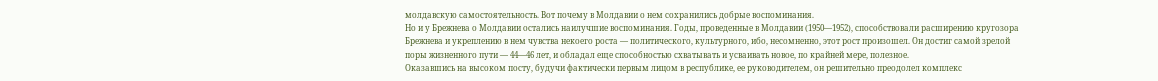молдавскую самостоятельность. Вот почему в Молдавии о нем сохранились добрые воспоминания.
Но и у Брежнева о Молдавии остались наилучшие воспоминания. Годы, проведенные в Молдавии (1950—1952), способствовали расширению кругозора Брежнева и укреплению в нем чувства некоего роста — политического, культурного, ибо, несомненно, этот рост произошел. Он достиг самой зрелой поры жизненного пути — 44—46 лет, и обладал еще способностью схватывать и усваивать новое, по крайней мере, полезное.
Оказавшись на высоком посту, будучи фактически первым лицом в республике, ее руководителем, он решительно преодолел комплекс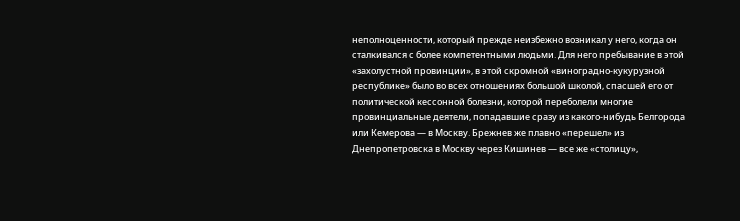неполноценности, который прежде неизбежно возникал у него, когда он сталкивался с более компетентными людьми. Для него пребывание в этой «захолустной провинции», в этой скромной «виноградно-кукурузной республике» было во всех отношениях большой школой, спасшей его от политической кессонной болезни, которой переболели многие провинциальные деятели, попадавшие сразу из какого-нибудь Белгорода или Кемерова — в Москву. Брежнев же плавно «перешел» из Днепропетровска в Москву через Кишинев — все же «столицу»,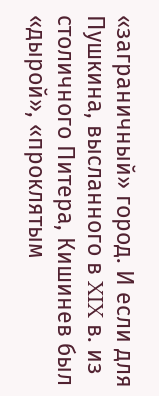«заграничный» город. И если для Пушкина, высланного в XIX в. из столичного Питера, Кишинев был «дырой», «проклятым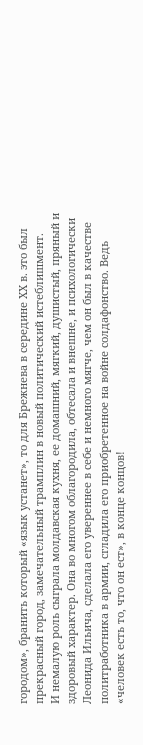городом», бранить который «язык устанет», то для Брежнева в середине XX в. это был прекрасный город, замечательный трамплин в новый политический истеблишмент.
И немалую роль сыграла молдавская кухня, ее домашний, мягкий, душистый, пряный и здоровый характер. Она во многом облагородила, обтесала и внешне, и психологически Леонида Ильича, сделала его увереннее в себе и немного мягче, чем он был в качестве политработника в армии, сгладила его приобретенное на войне солдафонство. Ведь «человек есть то, что он ест», в конце концов!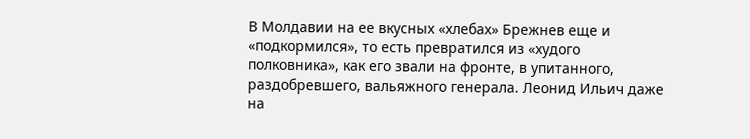В Молдавии на ее вкусных «хлебах» Брежнев еще и «подкормился», то есть превратился из «худого полковника», как его звали на фронте, в упитанного, раздобревшего, вальяжного генерала. Леонид Ильич даже на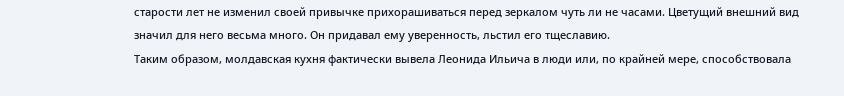старости лет не изменил своей привычке прихорашиваться перед зеркалом чуть ли не часами. Цветущий внешний вид значил для него весьма много. Он придавал ему уверенность, льстил его тщеславию.
Таким образом, молдавская кухня фактически вывела Леонида Ильича в люди или, по крайней мере, способствовала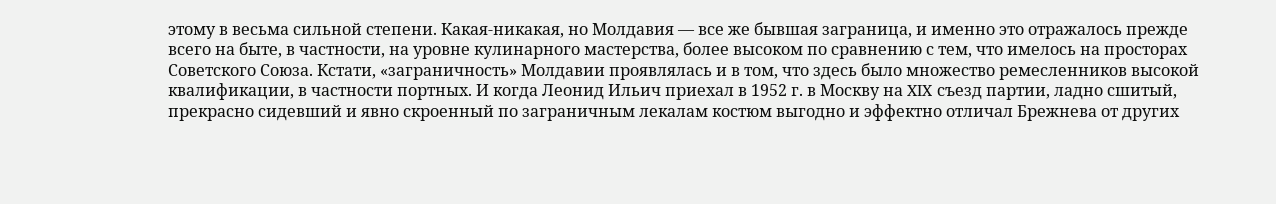этому в весьма сильной степени. Какая-никакая, но Молдавия — все же бывшая заграница, и именно это отражалось прежде всего на быте, в частности, на уровне кулинарного мастерства, более высоком по сравнению с тем, что имелось на просторах Советского Союза. Кстати, «заграничность» Молдавии проявлялась и в том, что здесь было множество ремесленников высокой квалификации, в частности портных. И когда Леонид Ильич приехал в 1952 г. в Москву на XIX съезд партии, ладно сшитый, прекрасно сидевший и явно скроенный по заграничным лекалам костюм выгодно и эффектно отличал Брежнева от других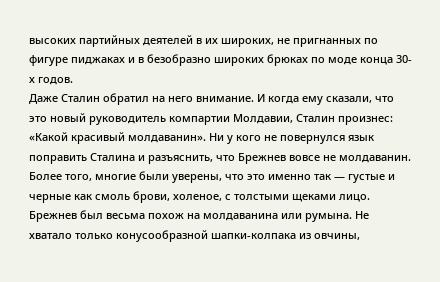высоких партийных деятелей в их широких, не пригнанных по фигуре пиджаках и в безобразно широких брюках по моде конца 30-х годов.
Даже Сталин обратил на него внимание. И когда ему сказали, что это новый руководитель компартии Молдавии, Сталин произнес: «Какой красивый молдаванин». Ни у кого не повернулся язык поправить Сталина и разъяснить, что Брежнев вовсе не молдаванин. Более того, многие были уверены, что это именно так — густые и черные как смоль брови, холеное, с толстыми щеками лицо. Брежнев был весьма похож на молдаванина или румына. Не хватало только конусообразной шапки-колпака из овчины,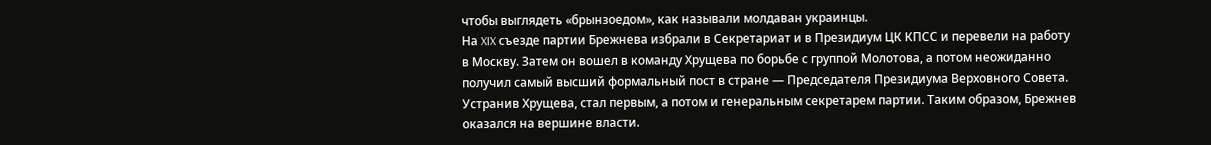чтобы выглядеть «брынзоедом», как называли молдаван украинцы.
На XIX съезде партии Брежнева избрали в Секретариат и в Президиум ЦК КПСС и перевели на работу в Москву. Затем он вошел в команду Хрущева по борьбе с группой Молотова, а потом неожиданно получил самый высший формальный пост в стране — Председателя Президиума Верховного Совета. Устранив Хрущева, стал первым, а потом и генеральным секретарем партии. Таким образом, Брежнев оказался на вершине власти.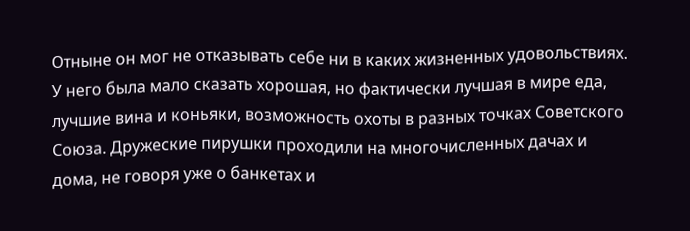Отныне он мог не отказывать себе ни в каких жизненных удовольствиях. У него была мало сказать хорошая, но фактически лучшая в мире еда, лучшие вина и коньяки, возможность охоты в разных точках Советского Союза. Дружеские пирушки проходили на многочисленных дачах и дома, не говоря уже о банкетах и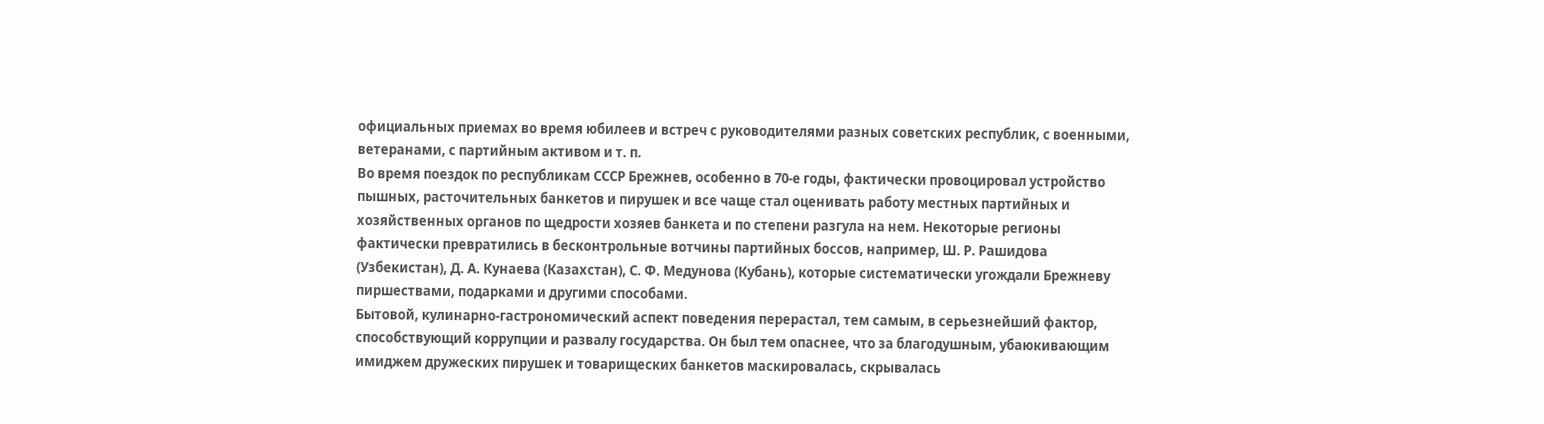официальных приемах во время юбилеев и встреч с руководителями разных советских республик, с военными, ветеранами, с партийным активом и т. п.
Во время поездок по республикам СССР Брежнев, особенно в 70-е годы, фактически провоцировал устройство пышных, расточительных банкетов и пирушек и все чаще стал оценивать работу местных партийных и хозяйственных органов по щедрости хозяев банкета и по степени разгула на нем. Некоторые регионы фактически превратились в бесконтрольные вотчины партийных боссов, например, Ш. Р. Рашидова (Узбекистан), Д. А. Кунаева (Казахстан), С. Ф. Медунова (Кубань), которые систематически угождали Брежневу пиршествами, подарками и другими способами.
Бытовой, кулинарно-гастрономический аспект поведения перерастал, тем самым, в серьезнейший фактор, способствующий коррупции и развалу государства. Он был тем опаснее, что за благодушным, убаюкивающим имиджем дружеских пирушек и товарищеских банкетов маскировалась, скрывалась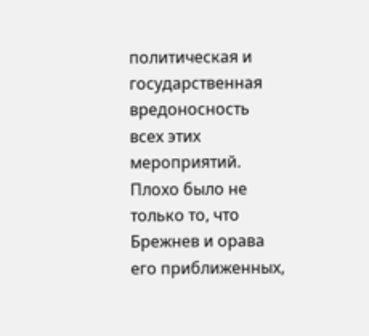политическая и государственная вредоносность всех этих мероприятий.
Плохо было не только то, что Брежнев и орава его приближенных,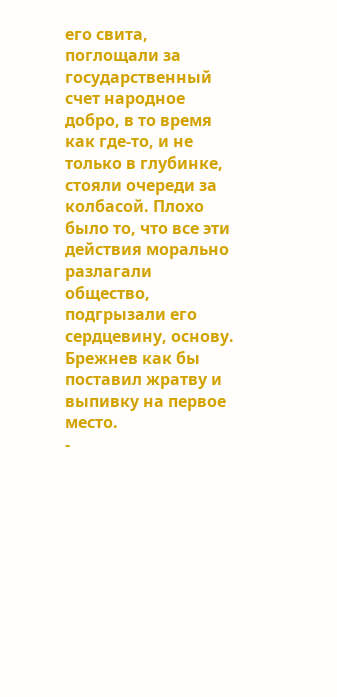его свита, поглощали за государственный счет народное добро, в то время как где-то, и не только в глубинке, стояли очереди за колбасой. Плохо было то, что все эти действия морально разлагали общество, подгрызали его сердцевину, основу. Брежнев как бы поставил жратву и выпивку на первое место.
-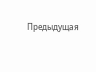Предыдущая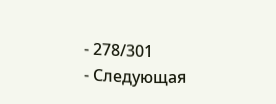- 278/301
- Следующая